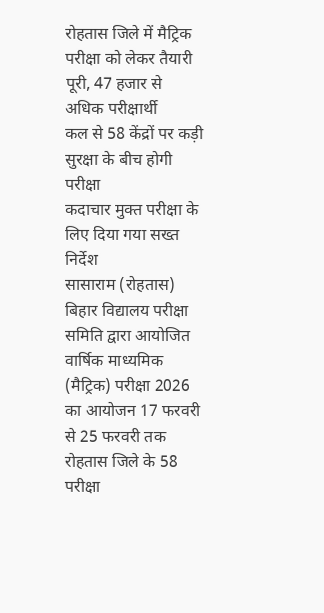रोहतास जिले में मैट्रिक परीक्षा को लेकर तैयारी पूरी, 47 हजार से अधिक परीक्षार्थी
कल से 58 केंद्रों पर कड़ी सुरक्षा के बीच होगी परीक्षा
कदाचार मुक्त परीक्षा के लिए दिया गया सख्त निर्देश
सासाराम (रोहतास) बिहार विद्यालय परीक्षा समिति द्वारा आयोजित वार्षिक माध्यमिक (मैट्रिक) परीक्षा 2026 का आयोजन 17 फरवरी से 25 फरवरी तक रोहतास जिले के 58 परीक्षा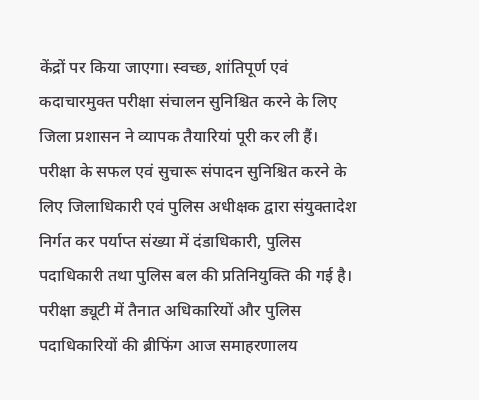केंद्रों पर किया जाएगा। स्वच्छ, शांतिपूर्ण एवं कदाचारमुक्त परीक्षा संचालन सुनिश्चित करने के लिए जिला प्रशासन ने व्यापक तैयारियां पूरी कर ली हैं। परीक्षा के सफल एवं सुचारू संपादन सुनिश्चित करने के लिए जिलाधिकारी एवं पुलिस अधीक्षक द्वारा संयुक्तादेश निर्गत कर पर्याप्त संख्या में दंडाधिकारी, पुलिस पदाधिकारी तथा पुलिस बल की प्रतिनियुक्ति की गई है। परीक्षा ड्यूटी में तैनात अधिकारियों और पुलिस पदाधिकारियों की ब्रीफिंग आज समाहरणालय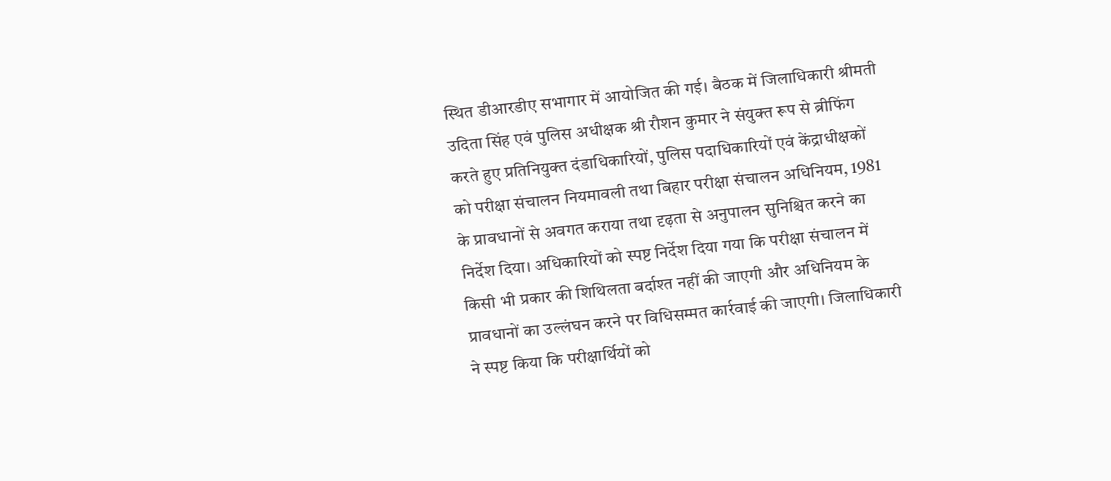स्थित डीआरडीए सभागार में आयोजित की गई। बैठक में जिलाधिकारी श्रीमती उदिता सिंह एवं पुलिस अधीक्षक श्री रौशन कुमार ने संयुक्त रूप से ब्रीफिंग करते हुए प्रतिनियुक्त दंडाधिकारियों, पुलिस पदाधिकारियों एवं केंद्राधीक्षकों को परीक्षा संचालन नियमावली तथा बिहार परीक्षा संचालन अधिनियम, 1981 के प्रावधानों से अवगत कराया तथा दृढ़ता से अनुपालन सुनिश्चित करने का निर्देश दिया। अधिकारियों को स्पष्ट निर्देश दिया गया कि परीक्षा संचालन में किसी भी प्रकार की शिथिलता बर्दाश्त नहीं की जाएगी और अधिनियम के प्रावधानों का उल्लंघन करने पर विधिसम्मत कार्रवाई की जाएगी। जिलाधिकारी ने स्पष्ट किया कि परीक्षार्थियों को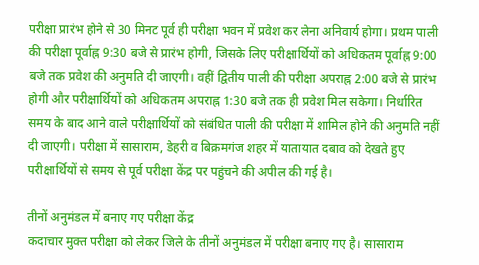परीक्षा प्रारंभ होने से 30 मिनट पूर्व ही परीक्षा भवन में प्रवेश कर लेना अनिवार्य होगा। प्रथम पाली की परीक्षा पूर्वाह्न 9:30 बजे से प्रारंभ होगी, जिसके लिए परीक्षार्थियों को अधिकतम पूर्वाह्न 9:00 बजे तक प्रवेश की अनुमति दी जाएगी। वहीं द्वितीय पाली की परीक्षा अपराह्न 2:00 बजे से प्रारंभ होगी और परीक्षार्थियों को अधिकतम अपराह्न 1:30 बजे तक ही प्रवेश मिल सकेगा। निर्धारित समय के बाद आने वाले परीक्षार्थियों को संबंधित पाली की परीक्षा में शामिल होने की अनुमति नहीं दी जाएगी। परीक्षा में सासाराम, डेहरी व बिक्रमगंज शहर में यातायात दबाव को देखते हुए परीक्षार्थियों से समय से पूर्व परीक्षा केंद्र पर पहुंचने की अपील की गई है।

तीनों अनुमंडल में बनाए गए परीक्षा केंद्र
कदाचार मुक्त परीक्षा को लेकर जिले के तीनों अनुमंडल में परीक्षा बनाए गए है। सासाराम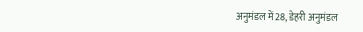अनुमंडल में 28, डेहरी अनुमंडल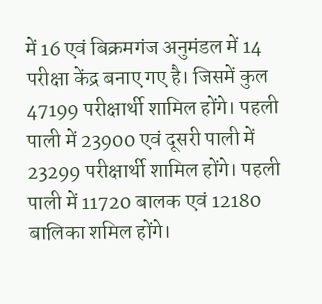में 16 एवं बिक्रमगंज अनुमंडल में 14 परीक्षा केंद्र बनाए गए है। जिसमें कुल 47199 परीक्षार्थी शामिल होंगे। पहली पाली में 23900 एवं दूसरी पाली में 23299 परीक्षार्थी शामिल होंगे। पहली पाली में 11720 बालक एवं 12180 बालिका शमिल होंगे।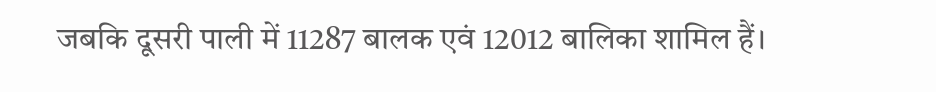जबकि दूसरी पाली में 11287 बालक एवं 12012 बालिका शामिल हैं।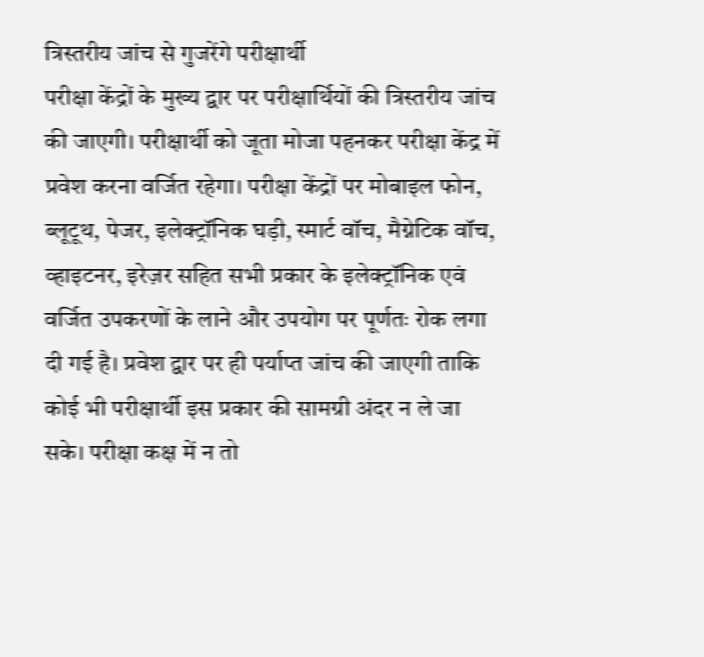त्रिस्तरीय जांच से गुजरेंगे परीक्षार्थी
परीक्षा केंद्रों के मुख्य द्वार पर परीक्षार्थियों की त्रिस्तरीय जांच की जाएगी। परीक्षार्थी को जूता मोजा पहनकर परीक्षा केंद्र में प्रवेश करना वर्जित रहेगा। परीक्षा केंद्रों पर मोबाइल फोन, ब्लूटूथ, पेजर, इलेक्ट्रॉनिक घड़ी, स्मार्ट वॉच, मैग्नेटिक वॉच, व्हाइटनर, इरेज़र सहित सभी प्रकार के इलेक्ट्रॉनिक एवं वर्जित उपकरणों के लाने और उपयोग पर पूर्णतः रोक लगा दी गई है। प्रवेश द्वार पर ही पर्याप्त जांच की जाएगी ताकि कोई भी परीक्षार्थी इस प्रकार की सामग्री अंदर न ले जा सके। परीक्षा कक्ष में न तो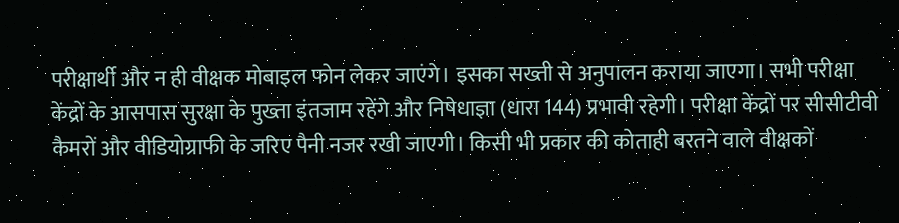परीक्षार्थी और न ही वीक्षक मोबाइल फोन लेकर जाएंगे। इसका सख्ती से अनुपालन कराया जाएगा। सभी परीक्षा केंद्रों के आसपास सुरक्षा के पुख्ता इंतजाम रहेंगे और निषेधाज्ञा (धारा 144) प्रभावी रहेगी। परीक्षा केंद्रों पर सीसीटीवी कैमरों और वीडियोग्राफी के जरिए पैनी नजर रखी जाएगी। किसी भी प्रकार की कोताही बरतने वाले वीक्षकों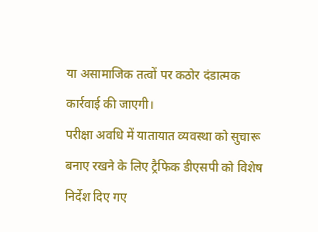या असामाजिक तत्वों पर कठोर दंडात्मक कार्रवाई की जाएगी।
परीक्षा अवधि में यातायात व्यवस्था को सुचारू बनाए रखने के लिए ट्रैफिक डीएसपी को विशेष निर्देश दिए गए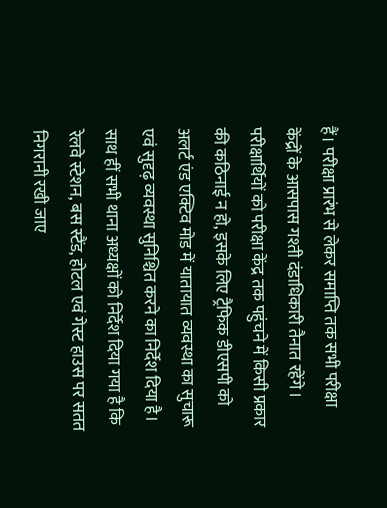हैं। परीक्षा प्रारंभ से लेकर समाप्ति तक सभी परीक्षा केंद्रों के आसपास गश्ती दंडाधिकारी तैनात रहेंगे। परीक्षार्थियों को परीक्षा केंद्र तक पहुंचने में किसी प्रकार की कठिनाई न हो, इसके लिए ट्रैफिक डीएसपी को अलर्ट एंड एक्टिव मोड में यातायात व्यवस्था का सुचारू एवं सुदृढ़ व्यवस्था सुनिश्चित करने का निर्देश दिया है। साथ हीं सभी थाना अध्यक्षों को निर्देश दिया गया है कि रेलवे स्टेशन, बस स्टैंड, होटल एवं गेस्ट हाउस पर सतत निगरानी रखी जाए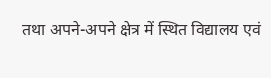तथा अपने-अपने क्षेत्र में स्थित विद्यालय एवं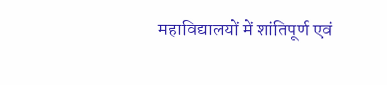महाविद्यालयों में शांतिपूर्ण एवं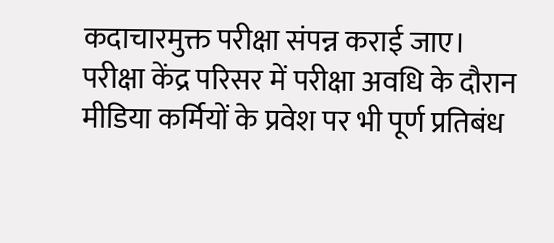कदाचारमुक्त परीक्षा संपन्न कराई जाए। परीक्षा केंद्र परिसर में परीक्षा अवधि के दौरान मीडिया कर्मियों के प्रवेश पर भी पूर्ण प्रतिबंध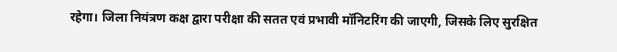रहेगा। जिला नियंत्रण कक्ष द्वारा परीक्षा की सतत एवं प्रभावी मॉनिटरिंग की जाएगी, जिसके लिए सुरक्षित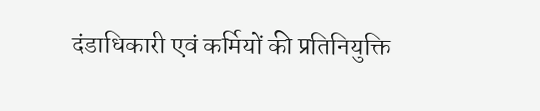दंडाधिकारी एवं कर्मियों की प्रतिनियुक्ति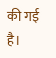की गई है।